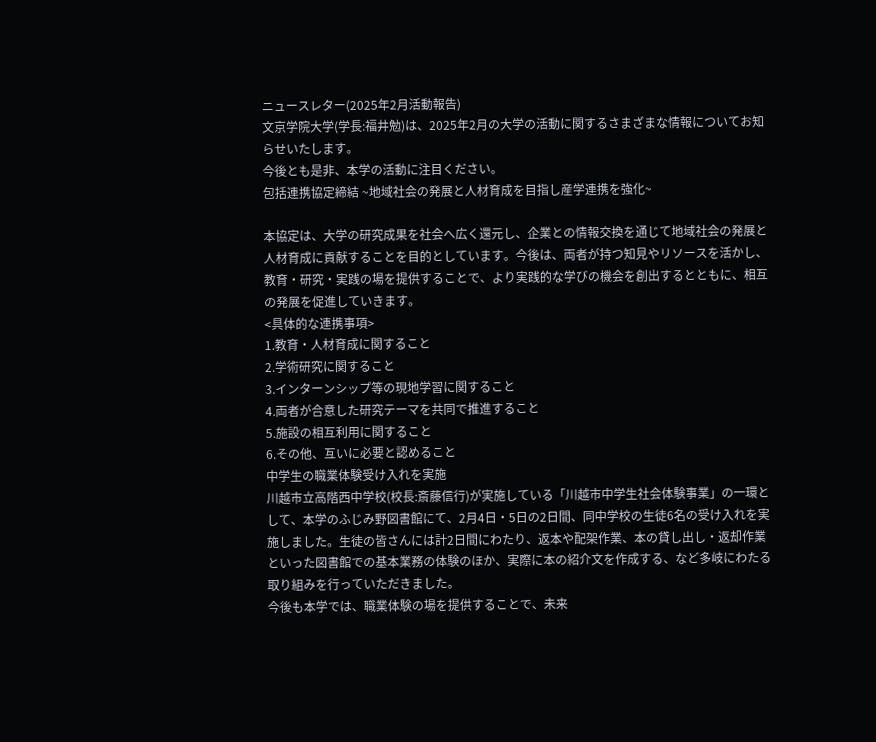ニュースレター(2025年2月活動報告)
文京学院大学(学長:福井勉)は、2025年2月の大学の活動に関するさまざまな情報についてお知らせいたします。
今後とも是非、本学の活動に注目ください。
包括連携協定締結 ~地域社会の発展と人材育成を目指し産学連携を強化~

本協定は、大学の研究成果を社会へ広く還元し、企業との情報交換を通じて地域社会の発展と人材育成に貢献することを目的としています。今後は、両者が持つ知見やリソースを活かし、教育・研究・実践の場を提供することで、より実践的な学びの機会を創出するとともに、相互の発展を促進していきます。
<具体的な連携事項>
1.教育・人材育成に関すること
2.学術研究に関すること
3.インターンシップ等の現地学習に関すること
4.両者が合意した研究テーマを共同で推進すること
5.施設の相互利用に関すること
6.その他、互いに必要と認めること
中学生の職業体験受け入れを実施
川越市立高階西中学校(校長:斎藤信行)が実施している「川越市中学生社会体験事業」の一環として、本学のふじみ野図書館にて、2月4日・5日の2日間、同中学校の生徒6名の受け入れを実施しました。生徒の皆さんには計2日間にわたり、返本や配架作業、本の貸し出し・返却作業といった図書館での基本業務の体験のほか、実際に本の紹介文を作成する、など多岐にわたる取り組みを行っていただきました。
今後も本学では、職業体験の場を提供することで、未来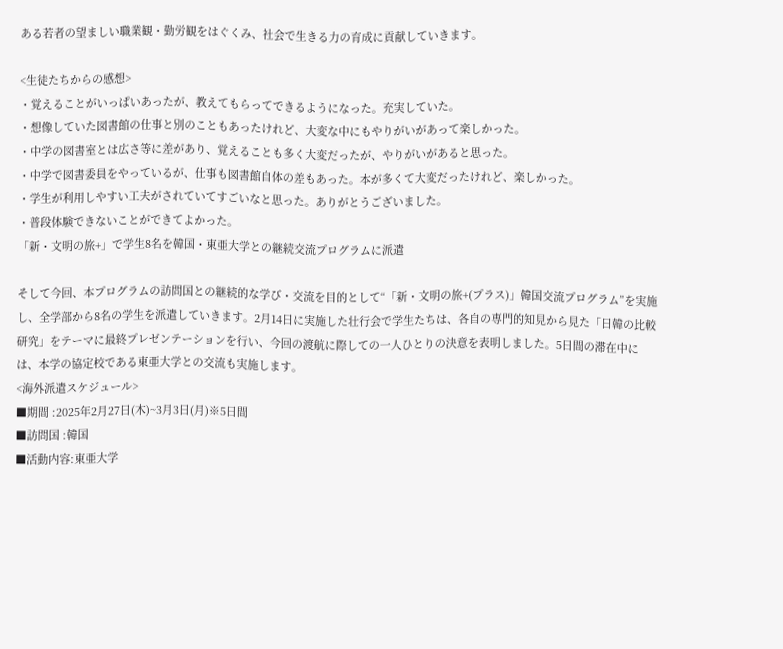ある若者の望ましい職業観・勤労観をはぐくみ、社会で生きる力の育成に貢献していきます。

<生徒たちからの感想>
・覚えることがいっぱいあったが、教えてもらってできるようになった。充実していた。
・想像していた図書館の仕事と別のこともあったけれど、大変な中にもやりがいがあって楽しかった。
・中学の図書室とは広さ等に差があり、覚えることも多く大変だったが、やりがいがあると思った。
・中学で図書委員をやっているが、仕事も図書館自体の差もあった。本が多くて大変だったけれど、楽しかった。
・学生が利用しやすい工夫がされていてすごいなと思った。ありがとうございました。
・普段体験できないことができてよかった。
「新・文明の旅+」で学生8名を韓国・東亜大学との継続交流プログラムに派遣

そして今回、本プログラムの訪問国との継続的な学び・交流を目的として“「新・文明の旅+(プラス)」韓国交流プログラム”を実施し、全学部から8名の学生を派遣していきます。2月14日に実施した壮行会で学生たちは、各自の専門的知見から見た「日韓の比較研究」をテーマに最終プレゼンテーションを行い、今回の渡航に際しての一人ひとりの決意を表明しました。5日間の滞在中には、本学の協定校である東亜大学との交流も実施します。
<海外派遣スケジュール>
■期間 :2025年2月27日(木)~3月3日(月)※5日間
■訪問国 :韓国
■活動内容:東亜大学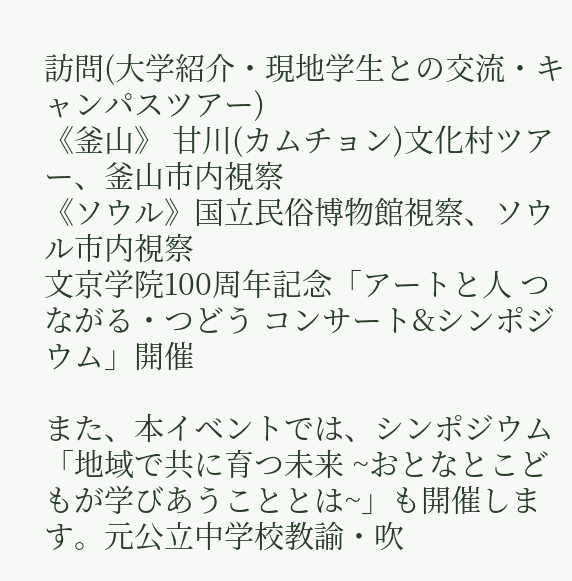訪問(大学紹介・現地学生との交流・キャンパスツアー)
《釜山》 甘川(カムチョン)文化村ツアー、釜山市内視察
《ソウル》国立民俗博物館視察、ソウル市内視察
文京学院100周年記念「アートと人 つながる・つどう コンサート&シンポジウム」開催

また、本イベントでは、シンポジウム「地域で共に育つ未来 ~おとなとこどもが学びあうこととは~」も開催します。元公立中学校教諭・吹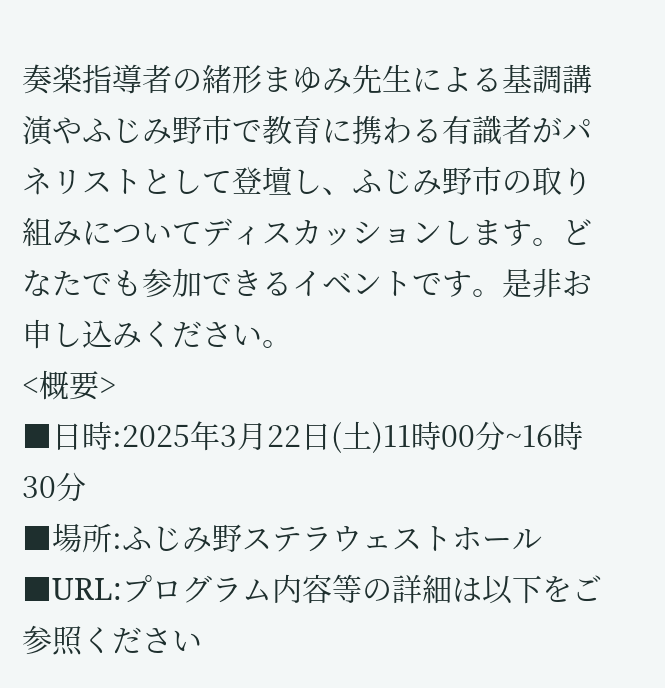奏楽指導者の緒形まゆみ先生による基調講演やふじみ野市で教育に携わる有識者がパネリストとして登壇し、ふじみ野市の取り組みについてディスカッションします。どなたでも参加できるイベントです。是非お申し込みください。
<概要>
■日時:2025年3月22日(土)11時00分~16時30分
■場所:ふじみ野ステラウェストホール
■URL:プログラム内容等の詳細は以下をご参照ください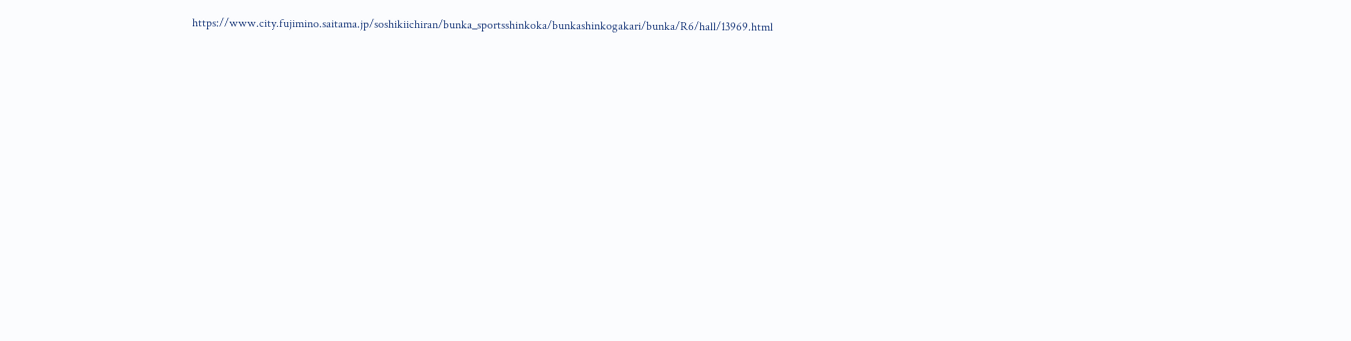https://www.city.fujimino.saitama.jp/soshikiichiran/bunka_sportsshinkoka/bunkashinkogakari/bunka/R6/hall/13969.html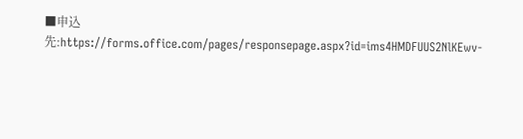■申込先:https://forms.office.com/pages/responsepage.aspx?id=ims4HMDFUUS2NlKEwv-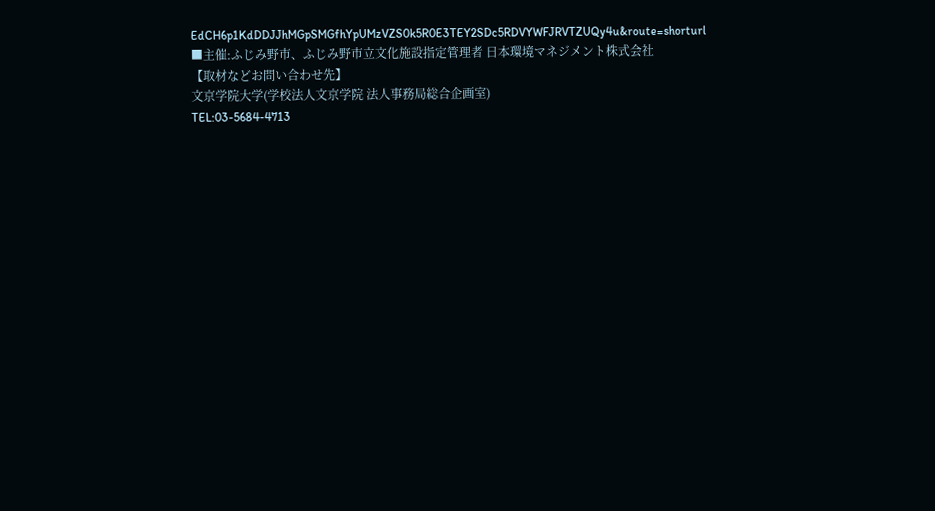EdCH6p1KdDDJJhMGpSMGfhYpUMzVZS0k5R0E3TEY2SDc5RDVYWFJRVTZUQy4u&route=shorturl
■主催:ふじみ野市、ふじみ野市立文化施設指定管理者 日本環境マネジメント株式会社
【取材などお問い合わせ先】
文京学院大学(学校法人文京学院 法人事務局総合企画室)
TEL:03-5684-4713